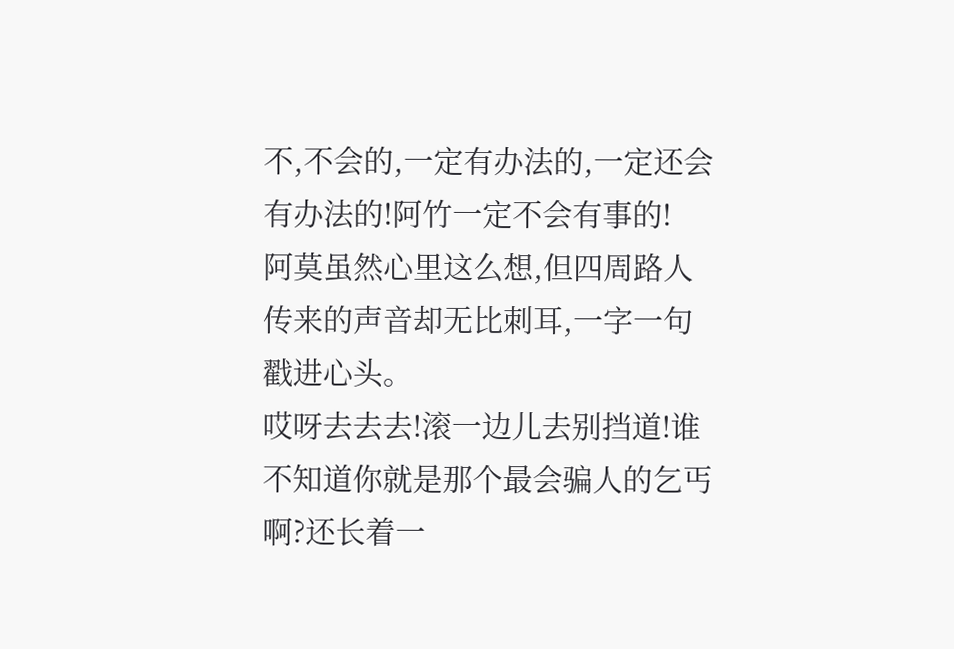不,不会的,一定有办法的,一定还会有办法的!阿竹一定不会有事的!
阿莫虽然心里这么想,但四周路人传来的声音却无比刺耳,一字一句戳进心头。
哎呀去去去!滚一边儿去别挡道!谁不知道你就是那个最会骗人的乞丐啊?还长着一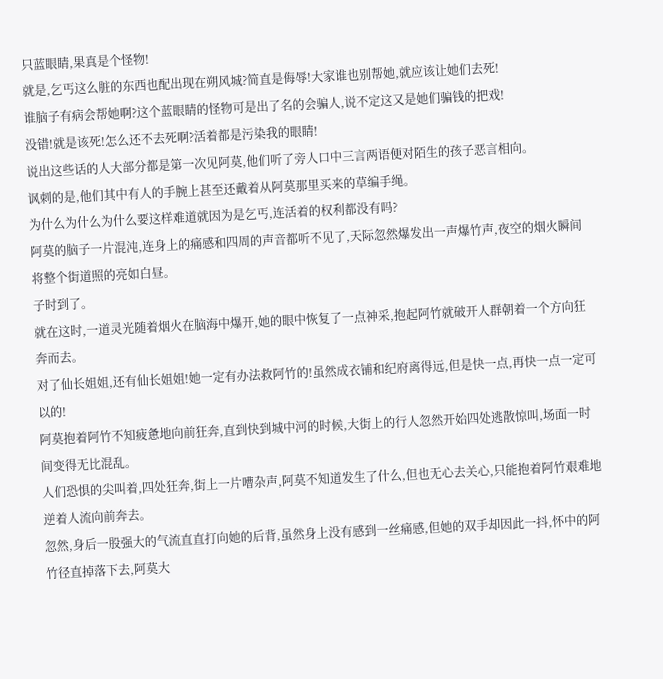只蓝眼睛,果真是个怪物!
就是,乞丐这么脏的东西也配出现在朔风城?简直是侮辱!大家谁也别帮她,就应该让她们去死!
谁脑子有病会帮她啊?这个蓝眼睛的怪物可是出了名的会骗人,说不定这又是她们骗钱的把戏!
没错!就是该死!怎么还不去死啊?活着都是污染我的眼睛!
说出这些话的人大部分都是第一次见阿莫,他们听了旁人口中三言两语便对陌生的孩子恶言相向。
讽刺的是,他们其中有人的手腕上甚至还戴着从阿莫那里买来的草编手绳。
为什么为什么为什么要这样难道就因为是乞丐,连活着的权利都没有吗?
阿莫的脑子一片混沌,连身上的痛感和四周的声音都听不见了,天际忽然爆发出一声爆竹声,夜空的烟火瞬间将整个街道照的亮如白昼。
子时到了。
就在这时,一道灵光随着烟火在脑海中爆开,她的眼中恢复了一点神采,抱起阿竹就破开人群朝着一个方向狂奔而去。
对了仙长姐姐,还有仙长姐姐!她一定有办法救阿竹的!虽然成衣铺和纪府离得远,但是快一点,再快一点一定可以的!
阿莫抱着阿竹不知疲惫地向前狂奔,直到快到城中河的时候,大街上的行人忽然开始四处逃散惊叫,场面一时间变得无比混乱。
人们恐惧的尖叫着,四处狂奔,街上一片嘈杂声,阿莫不知道发生了什么,但也无心去关心,只能抱着阿竹艰难地逆着人流向前奔去。
忽然,身后一股强大的气流直直打向她的后背,虽然身上没有感到一丝痛感,但她的双手却因此一抖,怀中的阿竹径直掉落下去,阿莫大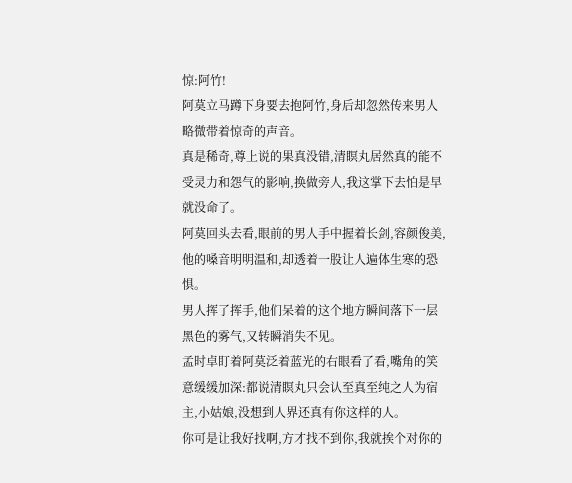惊:阿竹!
阿莫立马蹲下身要去抱阿竹,身后却忽然传来男人略微带着惊奇的声音。
真是稀奇,尊上说的果真没错,清瞑丸居然真的能不受灵力和怨气的影响,换做旁人,我这掌下去怕是早就没命了。
阿莫回头去看,眼前的男人手中握着长剑,容颜俊美,他的嗓音明明温和,却透着一股让人遍体生寒的恐惧。
男人挥了挥手,他们呆着的这个地方瞬间落下一层黑色的雾气,又转瞬消失不见。
孟时卓盯着阿莫泛着蓝光的右眼看了看,嘴角的笑意缓缓加深:都说清瞑丸只会认至真至纯之人为宿主,小姑娘,没想到人界还真有你这样的人。
你可是让我好找啊,方才找不到你,我就挨个对你的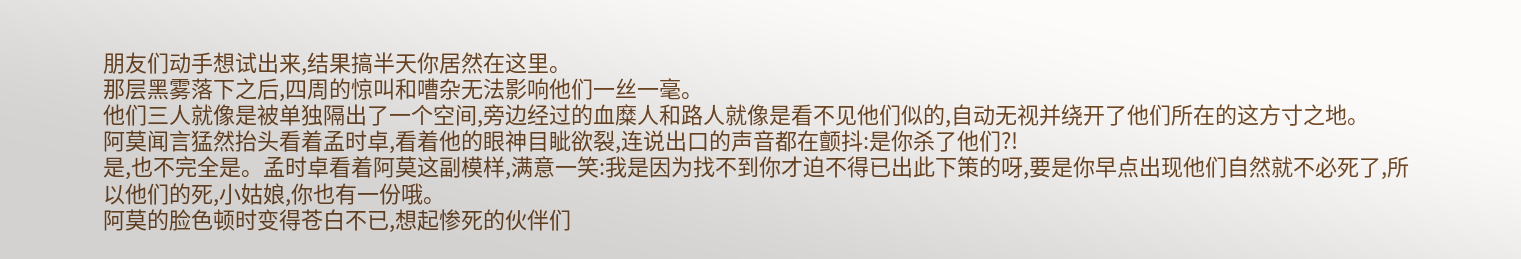朋友们动手想试出来,结果搞半天你居然在这里。
那层黑雾落下之后,四周的惊叫和嘈杂无法影响他们一丝一毫。
他们三人就像是被单独隔出了一个空间,旁边经过的血糜人和路人就像是看不见他们似的,自动无视并绕开了他们所在的这方寸之地。
阿莫闻言猛然抬头看着孟时卓,看着他的眼神目眦欲裂,连说出口的声音都在颤抖:是你杀了他们?!
是,也不完全是。孟时卓看着阿莫这副模样,满意一笑:我是因为找不到你才迫不得已出此下策的呀,要是你早点出现他们自然就不必死了,所以他们的死,小姑娘,你也有一份哦。
阿莫的脸色顿时变得苍白不已,想起惨死的伙伴们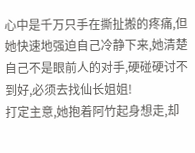心中是千万只手在撕扯搬的疼痛,但她快速地强迫自己冷静下来,她清楚自己不是眼前人的对手,硬碰硬讨不到好,必须去找仙长姐姐!
打定主意,她抱着阿竹起身想走,却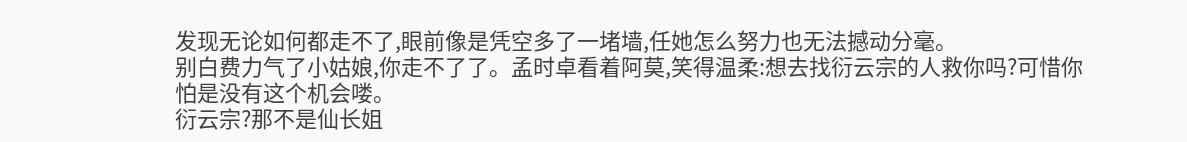发现无论如何都走不了,眼前像是凭空多了一堵墙,任她怎么努力也无法撼动分毫。
别白费力气了小姑娘,你走不了了。孟时卓看着阿莫,笑得温柔:想去找衍云宗的人救你吗?可惜你怕是没有这个机会喽。
衍云宗?那不是仙长姐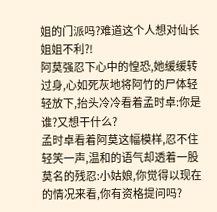姐的门派吗?难道这个人想对仙长姐姐不利?!
阿莫强忍下心中的惶恐,她缓缓转过身,心如死灰地将阿竹的尸体轻轻放下,抬头冷冷看着孟时卓:你是谁?又想干什么?
孟时卓看着阿莫这幅模样,忍不住轻笑一声,温和的语气却透着一股莫名的残忍:小姑娘,你觉得以现在的情况来看,你有资格提问吗?